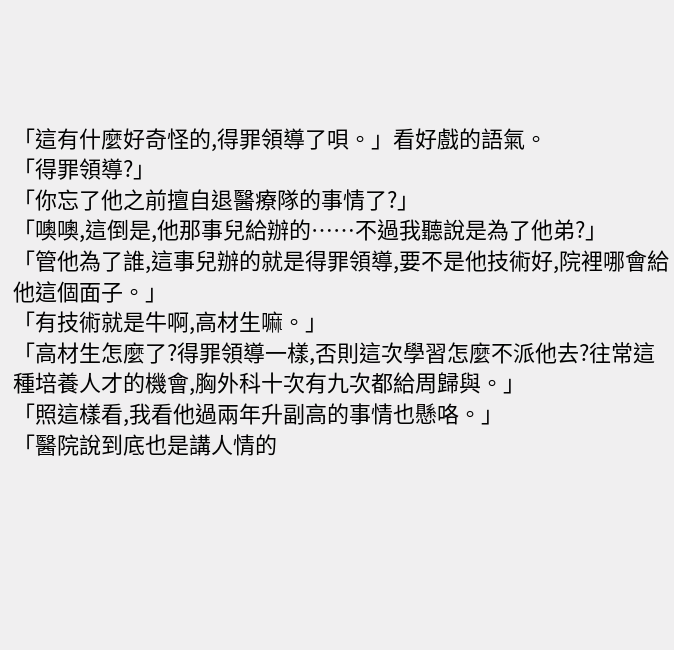「這有什麼好奇怪的,得罪領導了唄。」看好戲的語氣。
「得罪領導?」
「你忘了他之前擅自退醫療隊的事情了?」
「噢噢,這倒是,他那事兒給辦的……不過我聽說是為了他弟?」
「管他為了誰,這事兒辦的就是得罪領導,要不是他技術好,院裡哪會給他這個面子。」
「有技術就是牛啊,高材生嘛。」
「高材生怎麼了?得罪領導一樣,否則這次學習怎麼不派他去?往常這種培養人才的機會,胸外科十次有九次都給周歸與。」
「照這樣看,我看他過兩年升副高的事情也懸咯。」
「醫院說到底也是講人情的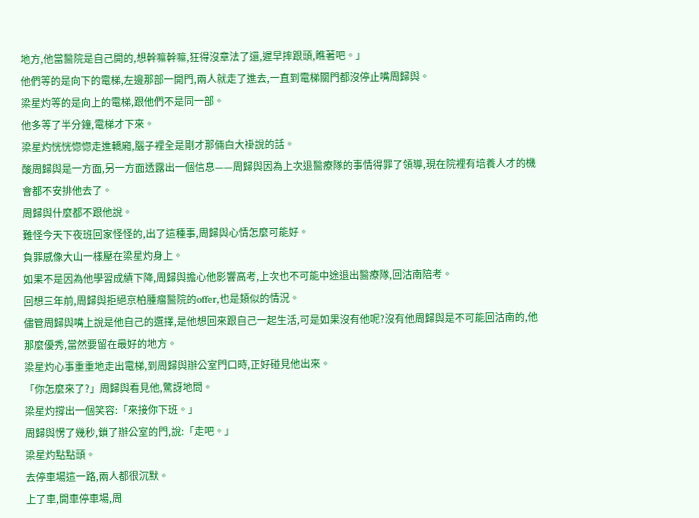地方,他當醫院是自己開的,想幹嘛幹嘛,狂得沒章法了還,遲早摔跟頭,瞧著吧。」
他們等的是向下的電梯,左邊那部一開門,兩人就走了進去,一直到電梯關門都沒停止嘴周歸與。
梁星灼等的是向上的電梯,跟他們不是同一部。
他多等了半分鐘,電梯才下來。
梁星灼恍恍惚惚走進轎廂,腦子裡全是剛才那倆白大褂說的話。
酸周歸與是一方面,另一方面透露出一個信息——周歸與因為上次退醫療隊的事情得罪了領導,現在院裡有培養人才的機會都不安排他去了。
周歸與什麼都不跟他說。
難怪今天下夜班回家怪怪的,出了這種事,周歸與心情怎麼可能好。
負罪感像大山一樣壓在梁星灼身上。
如果不是因為他學習成績下降,周歸與擔心他影響高考,上次也不可能中途退出醫療隊,回沽南陪考。
回想三年前,周歸與拒絕京柏腫瘤醫院的offer,也是類似的情況。
儘管周歸與嘴上說是他自己的選擇,是他想回來跟自己一起生活,可是如果沒有他呢?沒有他周歸與是不可能回沽南的,他那麼優秀,當然要留在最好的地方。
梁星灼心事重重地走出電梯,到周歸與辦公室門口時,正好碰見他出來。
「你怎麼來了?」周歸與看見他,驚訝地問。
梁星灼撐出一個笑容:「來接你下班。」
周歸與愣了幾秒,鎖了辦公室的門,說:「走吧。」
梁星灼點點頭。
去停車場這一路,兩人都很沉默。
上了車,開車停車場,周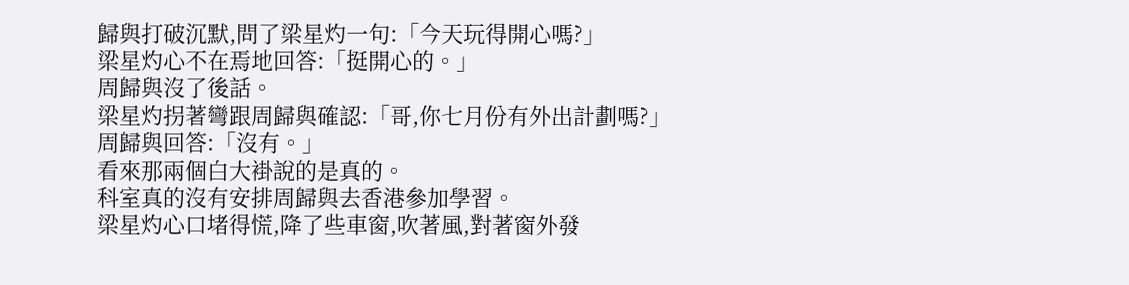歸與打破沉默,問了梁星灼一句:「今天玩得開心嗎?」
梁星灼心不在焉地回答:「挺開心的。」
周歸與沒了後話。
梁星灼拐著彎跟周歸與確認:「哥,你七月份有外出計劃嗎?」
周歸與回答:「沒有。」
看來那兩個白大褂說的是真的。
科室真的沒有安排周歸與去香港參加學習。
梁星灼心口堵得慌,降了些車窗,吹著風,對著窗外發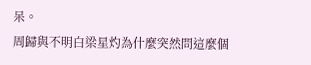呆。
周歸與不明白梁星灼為什麼突然問這麼個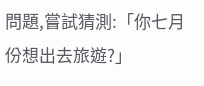問題,嘗試猜測:「你七月份想出去旅遊?」